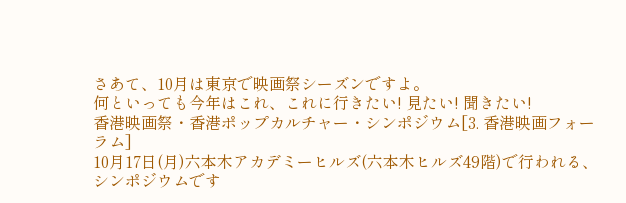さあて、10月は東京で映画祭シーズンですよ。
何といっても今年はこれ、これに行きたい! 見たい! 聞きたい!
香港映画祭・香港ポップカルチャー・シンポジウム[3. 香港映画フォーラム]
10月17日(月)六本木アカデミーヒルズ(六本木ヒルズ49階)で行われる、シンポジウムです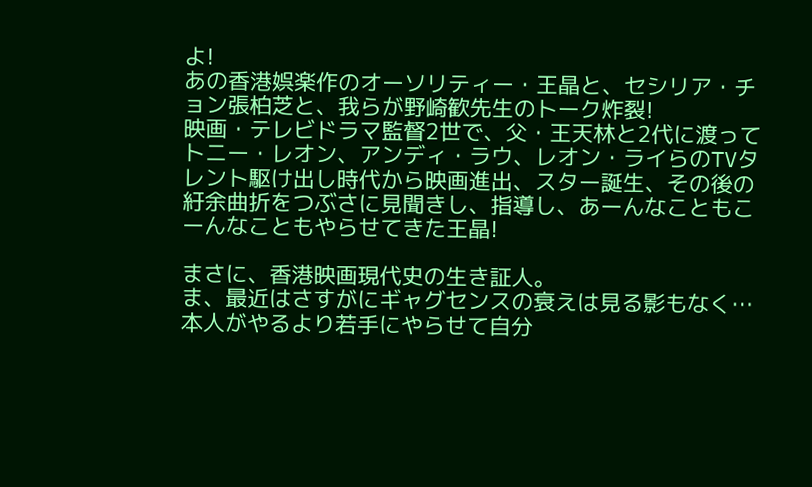よ!
あの香港娯楽作のオーソリティー・王晶と、セシリア・チョン張柏芝と、我らが野崎歓先生のトーク炸裂!
映画・テレビドラマ監督2世で、父・王天林と2代に渡ってトニー・レオン、アンディ・ラウ、レオン・ライらのTVタレント駆け出し時代から映画進出、スター誕生、その後の紆余曲折をつぶさに見聞きし、指導し、あーんなこともこーんなこともやらせてきた王晶!

まさに、香港映画現代史の生き証人。
ま、最近はさすがにギャグセンスの衰えは見る影もなく…本人がやるより若手にやらせて自分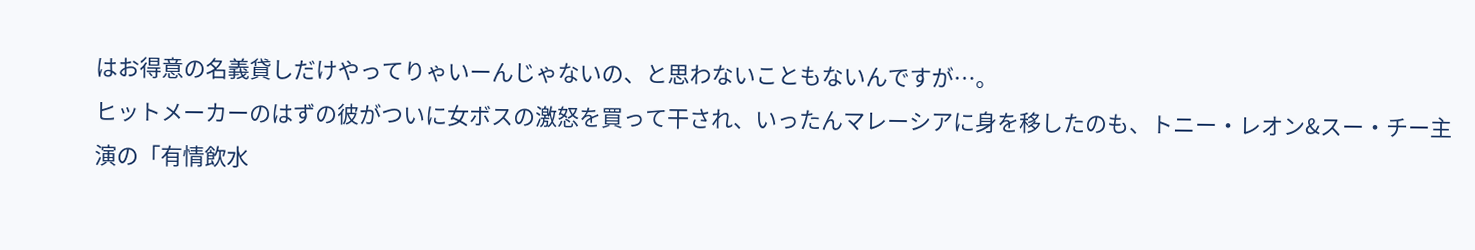はお得意の名義貸しだけやってりゃいーんじゃないの、と思わないこともないんですが…。
ヒットメーカーのはずの彼がついに女ボスの激怒を買って干され、いったんマレーシアに身を移したのも、トニー・レオン&スー・チー主演の「有情飲水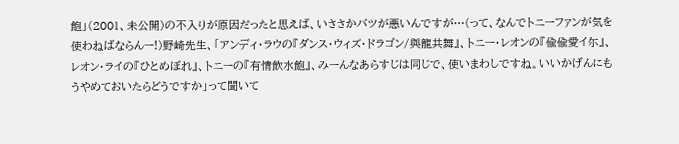飽」(2001、未公開)の不入りが原因だったと思えば、いささかバツが悪いんですが…(って、なんでトニーファンが気を使わねばならんー!)野崎先生、「アンディ・ラウの『ダンス・ウィズ・ドラゴン/與龍共舞』、トニー・レオンの『偸偸愛イ尓』、レオン・ライの『ひとめぼれ』、トニーの『有情飲水飽』、みーんなあらすじは同じで、使いまわしですね。いいかげんにもうやめておいたらどうですか」って聞いて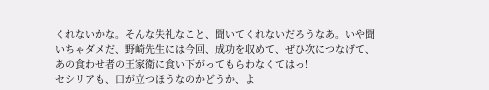くれないかな。そんな失礼なこと、聞いてくれないだろうなあ。いや聞いちゃダメだ、野崎先生には今回、成功を収めて、ぜひ次につなげて、あの食わせ者の王家衛に食い下がってもらわなくてはっ!
セシリアも、口が立つほうなのかどうか、よ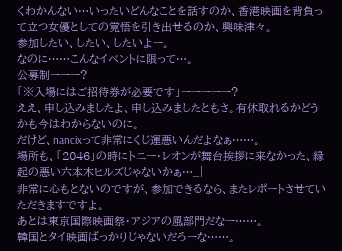くわかんない…いったいどんなことを話すのか、香港映画を背負って立つ女優としての覚悟を引き出せるのか、興味津々。
参加したい、したい、したいよー。
なのに……こんなイベントに限って…。
公募制ーーー?
「※入場にはご招待券が必要です」ーーーーー?
ええ、申し込みましたよ、申し込みましたともさ。有休取れるかどうかも今はわからないのに。
だけど、nancixって非常にくじ運悪いんだよなぁ……。
場所も、「2046」の時にトニー・レオンが舞台挨拶に来なかった、縁起の悪い六本木ヒルズじゃないかぁ…_|
非常に心もとないのですが、参加できるなら、またレポートさせていただきますですよ。
あとは東京国際映画祭・アジアの風部門だなー……。
韓国とタイ映画ばっかりじゃないだろーな……。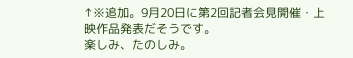↑※追加。9月20日に第2回記者会見開催・上映作品発表だそうです。
楽しみ、たのしみ。